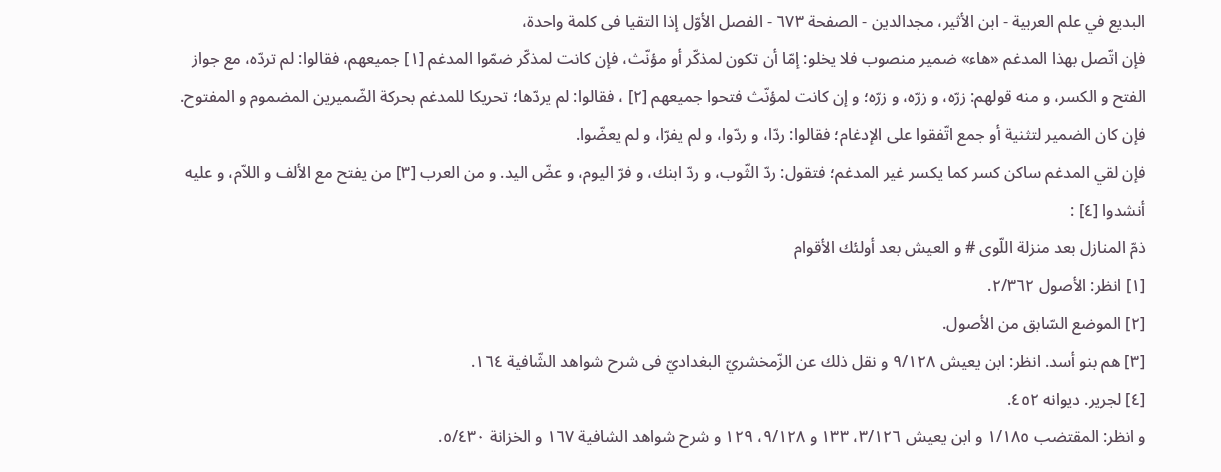البديع في علم العربية - ابن الأثير، مجدالدين - الصفحة ٦٧٣ - الفصل الأوّل إذا التقيا فى كلمة واحدة،
فإن اتّصل بهذا المدغم «هاء» ضمير منصوب فلا يخلو: إمّا أن تكون لمذكّر أو مؤنّث، فإن كانت لمذكّر ضمّوا المدغم [١] جميعهم، فقالوا: لم تردّه، مع جواز الفتح و الكسر، و منه قولهم: زرّه، و زرّه، و زرّه؛ و إن كانت لمؤنّث فتحوا جميعهم [٢] ، فقالوا: لم يردّها؛ تحريكا للمدغم بحركة الضّميرين المضموم و المفتوح.
فإن كان الضمير لتثنية أو جمع اتّفقوا على الإدغام؛ فقالوا: ردّا، و ردّوا، و لم يفرّا، و لم يعضّوا.
فإن لقي المدغم ساكن كسر كما يكسر غير المدغم؛ فتقول: ردّ الثّوب، و ردّ ابنك، و فرّ اليوم، و عضّ اليد. و من العرب [٣] من يفتح مع الألف و اللاّم، و عليه أنشدوا [٤] :
ذمّ المنازل بعد منزلة اللّوى # و العيش بعد أولئك الأقوام
[١] انظر: الأصول ٢/٣٦٢.
[٢] الموضع السّابق من الأصول.
[٣] هم بنو أسد. انظر: ابن يعيش ٩/١٢٨ و نقل ذلك عن الزّمخشريّ البغداديّ فى شرح شواهد الشّافية ١٦٤.
[٤] لجرير. ديوانه ٤٥٢.
و انظر: المقتضب ١/١٨٥ و ابن يعيش ٣/١٢٦، ١٣٣ و ٩/١٢٨، ١٢٩ و شرح شواهد الشافية ١٦٧ و الخزانة ٥/٤٣٠.